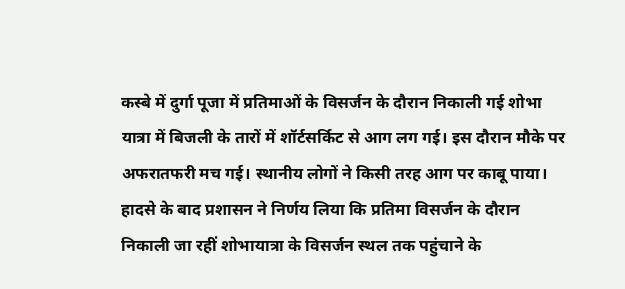कस्बे में दुर्गा पूजा में प्रतिमाओं के विसर्जन के दौरान निकाली गई शोभा यात्रा में बिजली के तारों में शॉर्टसर्किट से आग लग गई। इस दौरान मौके पर अफरातफरी मच गई। स्थानीय लोगों ने किसी तरह आग पर काबू पाया। हादसे के बाद प्रशासन ने निर्णय लिया कि प्रतिमा विसर्जन के दौरान निकाली जा रहीं शोभायात्रा के विसर्जन स्थल तक पहुंचाने के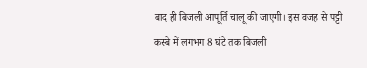बाद ही बिजली आपूर्ति चालू की जाएगी। इस वजह से पट्टी कस्बे में लगभग 8 घंटे तक बिजली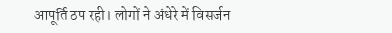आपूर्ति ठप रही। लोगों ने अंधेरे में विसर्जन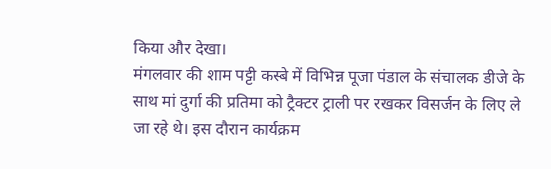किया और देखा।
मंगलवार की शाम पट्टी कस्बे में विभिन्न पूजा पंडाल के संचालक डीजे के साथ मां दुर्गा की प्रतिमा को ट्रैक्टर ट्राली पर रखकर विसर्जन के लिए ले जा रहे थे। इस दौरान कार्यक्रम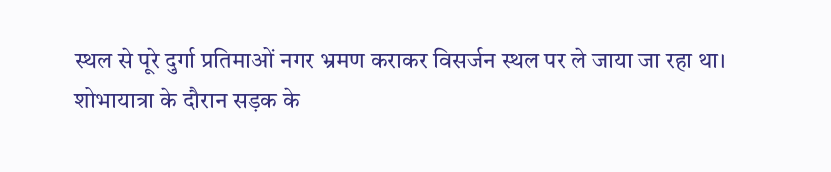स्थल से पूरे दुर्गा प्रतिमाओं नगर भ्रमण कराकर विसर्जन स्थल पर ले जाया जा रहा था।
शोभायात्रा के दौरान सड़क के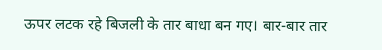ऊपर लटक रहे बिजली के तार बाधा बन गए। बार-बार तार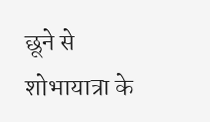छूने से शोभायात्रा के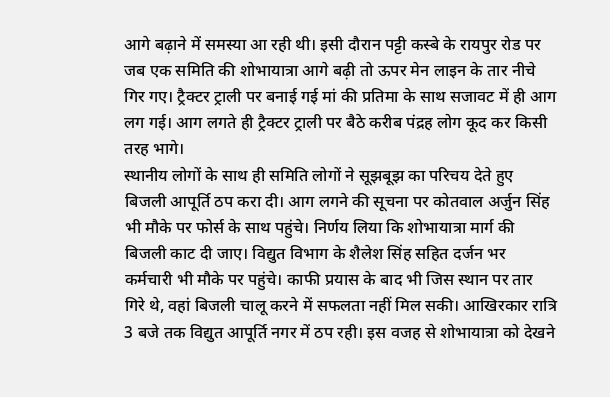आगे बढ़ाने में समस्या आ रही थी। इसी दौरान पट्टी कस्बे के रायपुर रोड पर जब एक समिति की शोभायात्रा आगे बढ़ी तो ऊपर मेन लाइन के तार नीचे गिर गए। ट्रैक्टर ट्राली पर बनाई गई मां की प्रतिमा के साथ सजावट में ही आग लग गई। आग लगते ही ट्रैक्टर ट्राली पर बैठे करीब पंद्रह लोग कूद कर किसी तरह भागे।
स्थानीय लोगों के साथ ही समिति लोगों ने सूझबूझ का परिचय देते हुए बिजली आपूर्ति ठप करा दी। आग लगने की सूचना पर कोतवाल अर्जुन सिंह भी मौके पर फोर्स के साथ पहुंचे। निर्णय लिया कि शोभायात्रा मार्ग की बिजली काट दी जाए। विद्युत विभाग के शैलेश सिंह सहित दर्जन भर कर्मचारी भी मौके पर पहुंचे। काफी प्रयास के बाद भी जिस स्थान पर तार गिरे थे, वहां बिजली चालू करने में सफलता नहीं मिल सकी। आखिरकार रात्रि 3 बजे तक विद्युत आपूर्ति नगर में ठप रही। इस वजह से शोभायात्रा को देखने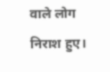वाले लोग निराश हुए।